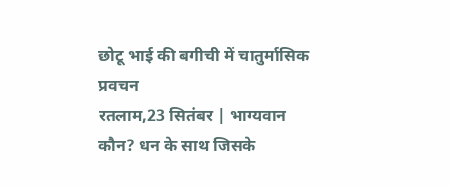छोटू भाई की बगीची में चातुर्मासिक प्रवचन
रतलाम,23 सितंबर | भाग्यवान कौन? धन के साथ जिसके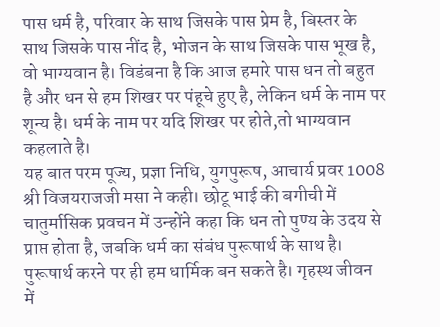पास धर्म है, परिवार के साथ जिसके पास प्रेम है, बिस्तर के साथ जिसके पास नींद है, भोजन के साथ जिसके पास भूख है, वो भाग्यवान है। विडंबना है कि आज हमारे पास धन तो बहुत है और धन से हम शिखर पर पंहूचे हुए है, लेकिन धर्म के नाम पर शून्य है। धर्म के नाम पर यदि शिखर पर होते,तो भाग्यवान कहलाते है।
यह बात परम पूज्य, प्रज्ञा निधि, युगपुरूष, आचार्य प्रवर 1008 श्री विजयराजजी मसा ने कही। छोटू भाई की बगीची में चातुर्मासिक प्रवचन में उन्होंने कहा कि धन तो पुण्य के उदय से प्राप्त होता है, जबकि धर्म का संबंध पुरूषार्थ के साथ है। पुरूषार्थ करने पर ही हम धार्मिक बन सकते है। गृहस्थ जीवन में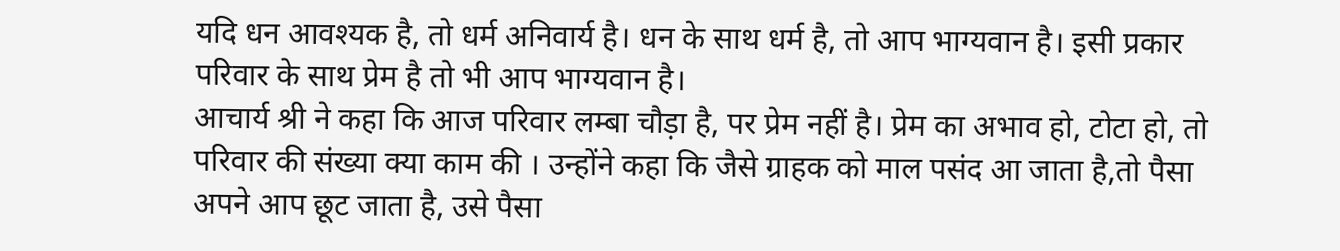यदि धन आवश्यक है, तो धर्म अनिवार्य है। धन के साथ धर्म है, तो आप भाग्यवान है। इसी प्रकार परिवार के साथ प्रेम है तो भी आप भाग्यवान है।
आचार्य श्री ने कहा कि आज परिवार लम्बा चौड़ा है, पर प्रेम नहीं है। प्रेम का अभाव हो, टोटा हो, तो परिवार की संख्या क्या काम की । उन्होंने कहा कि जैसे ग्राहक को माल पसंद आ जाता है,तो पैसा अपने आप छूट जाता है, उसे पैसा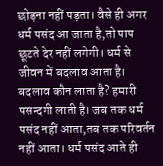छोड़ना नहीं पड़ता। वैसे ही अगर धर्म पसंद आ जाता है,तो पाप छूटते देर नहीं लगेगी। धर्म से जीवन में बदलाव आता है। बदलाव कौन लाता है? हमारी पसन्दगी लाती है। जब तक धर्म पसंद नहीं आता,तब तक परिवर्तन नहीं आता। धर्म पसंद आते ही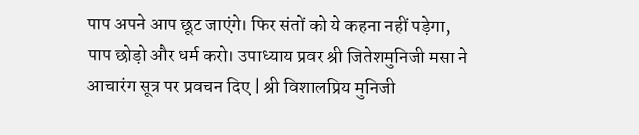पाप अपने आप छूट जाएंगे। फिर संतों को ये कहना नहीं पड़ेगा, पाप छोड़ो और धर्म करो। उपाध्याय प्रवर श्री जितेशमुनिजी मसा ने आचारंग सूत्र पर प्रवचन दिए | श्री विशालप्रिय मुनिजी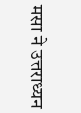मसा ने उत्तराध्यन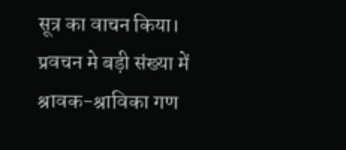सूत्र का वाचन किया। प्रवचन मे बड़ी संख्या में श्रावक-श्राविका गण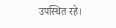उपस्थित रहे।